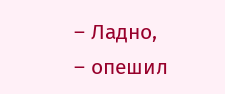– Ладно, – опешил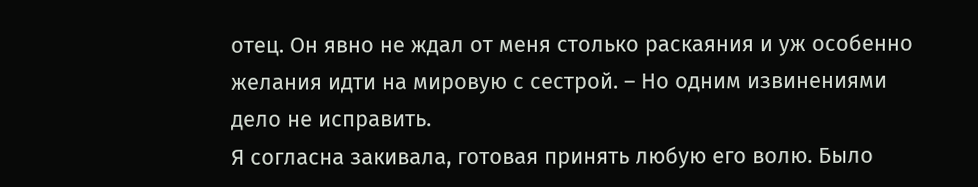отец. Он явно не ждал от меня столько раскаяния и уж особенно желания идти на мировую с сестрой. – Но одним извинениями дело не исправить.
Я согласна закивала, готовая принять любую его волю. Было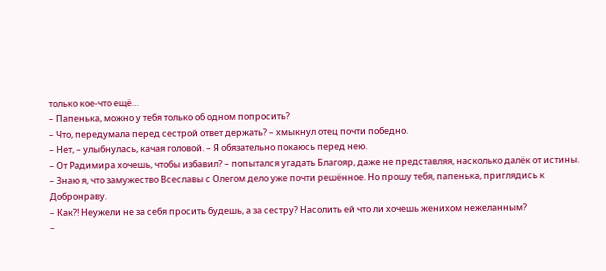только кое-что ещё…
– Папенька, можно у тебя только об одном попросить?
– Что, передумала перед сестрой ответ держать? – хмыкнул отец почти победно.
– Нет, – улыбнулась, качая головой. – Я обязательно покаюсь перед нею.
– От Радимира хочешь, чтобы избавил? – попытался угадать Благояр, даже не представляя, насколько далёк от истины.
– Знаю я, что замужество Всеславы с Олегом дело уже почти решённое. Но прошу тебя, папенька, приглядись к Добронраву.
– Как?! Неужели не за себя просить будешь, а за сестру? Насолить ей что ли хочешь женихом нежеланным?
–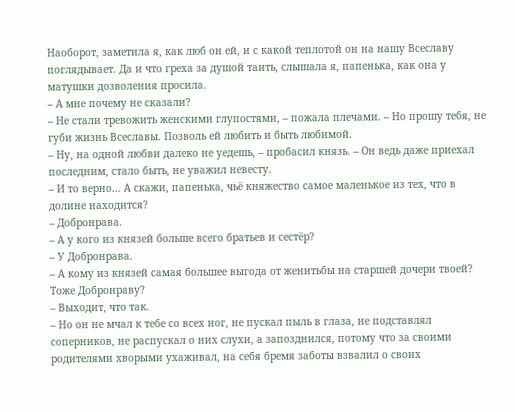Наоборот, заметила я, как люб он ей, и с какой теплотой он на нашу Всеславу поглядывает. Да и что греха за душой таить, слышала я, папенька, как она у матушки дозволения просила.
– А мне почему не сказали?
– Не стали тревожить женскими глупостями, – пожала плечами. – Но прошу тебя, не губи жизнь Всеславы. Позволь ей любить и быть любимой.
– Ну, на одной любви далеко не уедешь, – пробасил князь. – Он ведь даже приехал последним, стало быть, не уважил невесту.
– И то верно… А скажи, папенька, чьё княжество самое маленькое из тех, что в долине находится?
– Добронрава.
– А у кого из князей больше всего братьев и сестёр?
– У Добронрава.
– А кому из князей самая большее выгода от женитьбы на старшей дочери твоей? Тоже Добронраву?
– Выходит, что так.
– Но он не мчал к тебе со всех ног, не пускал пыль в глаза, не подставлял соперников, не распускал о них слухи, а запозднился, потому что за своими родителями хворыми ухаживал, на себя бремя заботы взвалил о своих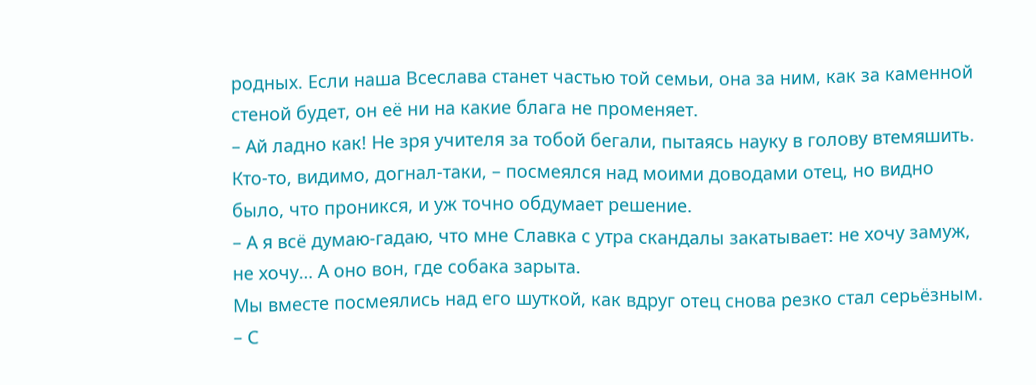родных. Если наша Всеслава станет частью той семьи, она за ним, как за каменной стеной будет, он её ни на какие блага не променяет.
– Ай ладно как! Не зря учителя за тобой бегали, пытаясь науку в голову втемяшить. Кто-то, видимо, догнал-таки, – посмеялся над моими доводами отец, но видно было, что проникся, и уж точно обдумает решение.
– А я всё думаю-гадаю, что мне Славка с утра скандалы закатывает: не хочу замуж, не хочу… А оно вон, где собака зарыта.
Мы вместе посмеялись над его шуткой, как вдруг отец снова резко стал серьёзным.
– С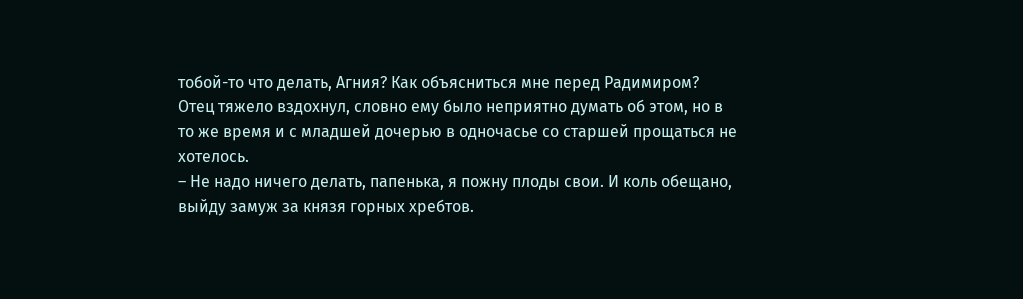тобой-то что делать, Агния? Как объясниться мне перед Радимиром?
Отец тяжело вздохнул, словно ему было неприятно думать об этом, но в то же время и с младшей дочерью в одночасье со старшей прощаться не хотелось.
– Не надо ничего делать, папенька, я пожну плоды свои. И коль обещано, выйду замуж за князя горных хребтов.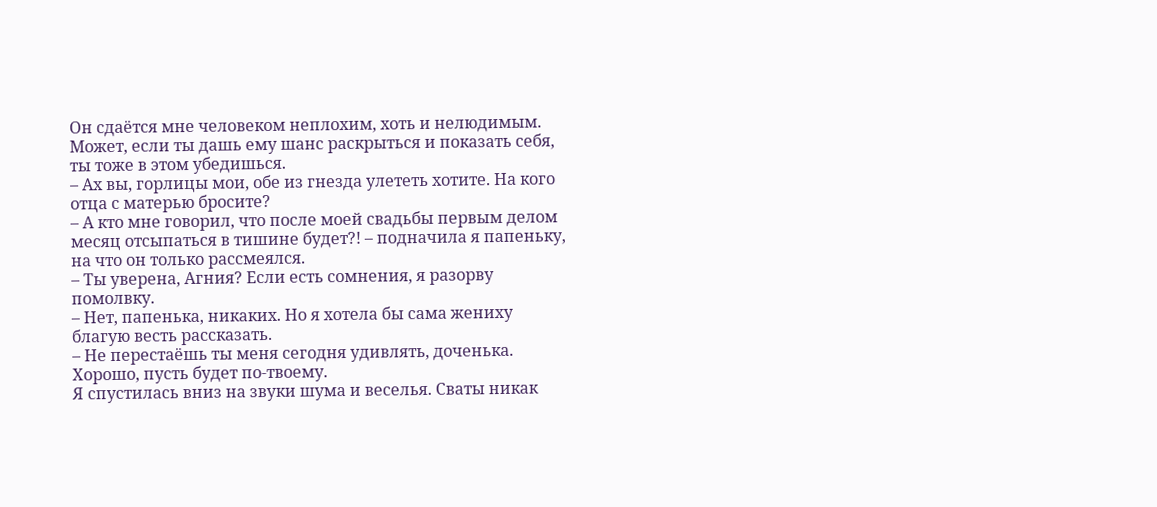Он сдаётся мне человеком неплохим, хоть и нелюдимым. Может, если ты дашь ему шанс раскрыться и показать себя, ты тоже в этом убедишься.
– Ах вы, горлицы мои, обе из гнезда улететь хотите. На кого отца с матерью бросите?
– А кто мне говорил, что после моей свадьбы первым делом месяц отсыпаться в тишине будет?! – подначила я папеньку, на что он только рассмеялся.
– Ты уверена, Агния? Если есть сомнения, я разорву помолвку.
– Нет, папенька, никаких. Но я хотела бы сама жениху благую весть рассказать.
– Не перестаёшь ты меня сегодня удивлять, доченька. Хорошо, пусть будет по-твоему.
Я спустилась вниз на звуки шума и веселья. Сваты никак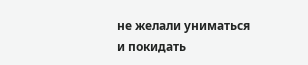не желали униматься и покидать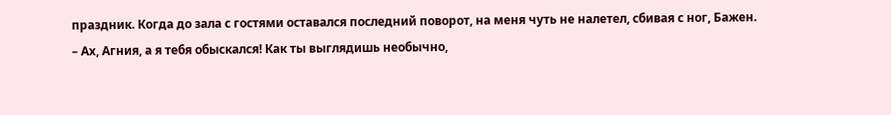праздник. Когда до зала с гостями оставался последний поворот, на меня чуть не налетел, сбивая с ног, Бажен.
– Ах, Агния, а я тебя обыскался! Как ты выглядишь необычно,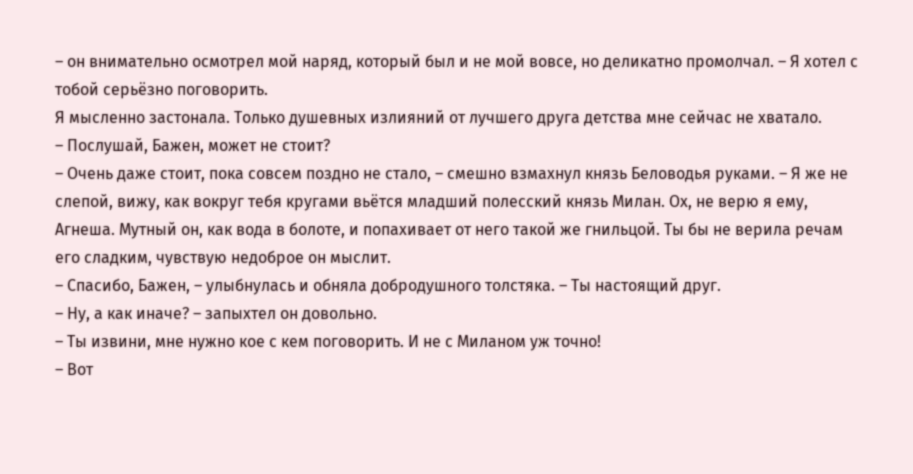– он внимательно осмотрел мой наряд, который был и не мой вовсе, но деликатно промолчал. – Я хотел с тобой серьёзно поговорить.
Я мысленно застонала. Только душевных излияний от лучшего друга детства мне сейчас не хватало.
– Послушай, Бажен, может не стоит?
– Очень даже стоит, пока совсем поздно не стало, – смешно взмахнул князь Беловодья руками. – Я же не слепой, вижу, как вокруг тебя кругами вьётся младший полесский князь Милан. Ох, не верю я ему, Агнеша. Мутный он, как вода в болоте, и попахивает от него такой же гнильцой. Ты бы не верила речам его сладким, чувствую недоброе он мыслит.
– Спасибо, Бажен, – улыбнулась и обняла добродушного толстяка. – Ты настоящий друг.
– Ну, а как иначе? – запыхтел он довольно.
– Ты извини, мне нужно кое с кем поговорить. И не с Миланом уж точно!
– Вот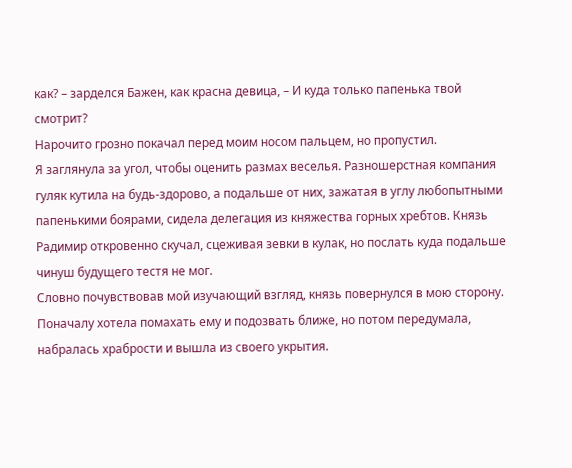как? – зарделся Бажен, как красна девица, – И куда только папенька твой смотрит?
Нарочито грозно покачал перед моим носом пальцем, но пропустил.
Я заглянула за угол, чтобы оценить размах веселья. Разношерстная компания гуляк кутила на будь-здорово, а подальше от них, зажатая в углу любопытными папенькими боярами, сидела делегация из княжества горных хребтов. Князь Радимир откровенно скучал, сцеживая зевки в кулак, но послать куда подальше чинуш будущего тестя не мог.
Словно почувствовав мой изучающий взгляд, князь повернулся в мою сторону. Поначалу хотела помахать ему и подозвать ближе, но потом передумала, набралась храбрости и вышла из своего укрытия.